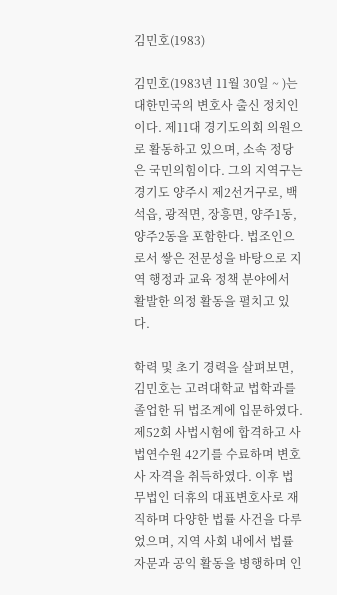김민호(1983)

김민호(1983년 11월 30일 ~ )는 대한민국의 변호사 출신 정치인이다. 제11대 경기도의회 의원으로 활동하고 있으며, 소속 정당은 국민의힘이다. 그의 지역구는 경기도 양주시 제2선거구로, 백석읍, 광적면, 장흥면, 양주1동, 양주2동을 포함한다. 법조인으로서 쌓은 전문성을 바탕으로 지역 행정과 교육 정책 분야에서 활발한 의정 활동을 펼치고 있다.

학력 및 초기 경력을 살펴보면, 김민호는 고려대학교 법학과를 졸업한 뒤 법조계에 입문하였다. 제52회 사법시험에 합격하고 사법연수원 42기를 수료하며 변호사 자격을 취득하였다. 이후 법무법인 더휴의 대표변호사로 재직하며 다양한 법률 사건을 다루었으며, 지역 사회 내에서 법률 자문과 공익 활동을 병행하며 인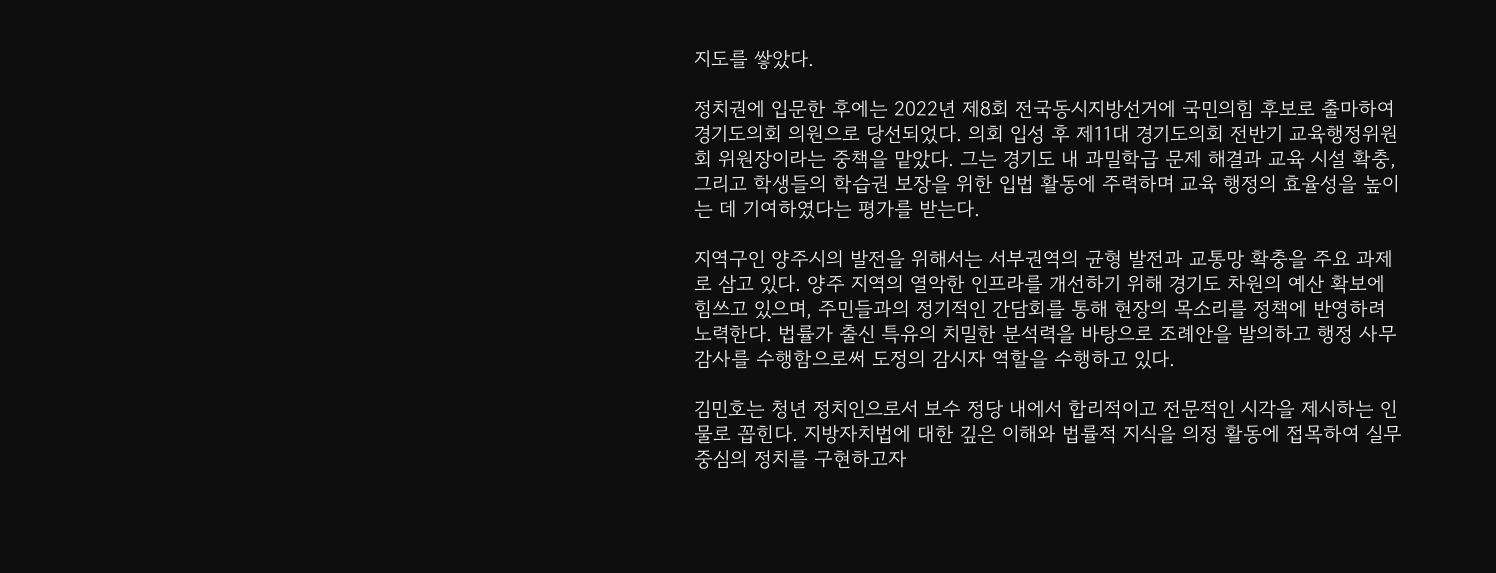지도를 쌓았다.

정치권에 입문한 후에는 2022년 제8회 전국동시지방선거에 국민의힘 후보로 출마하여 경기도의회 의원으로 당선되었다. 의회 입성 후 제11대 경기도의회 전반기 교육행정위원회 위원장이라는 중책을 맡았다. 그는 경기도 내 과밀학급 문제 해결과 교육 시설 확충, 그리고 학생들의 학습권 보장을 위한 입법 활동에 주력하며 교육 행정의 효율성을 높이는 데 기여하였다는 평가를 받는다.

지역구인 양주시의 발전을 위해서는 서부권역의 균형 발전과 교통망 확충을 주요 과제로 삼고 있다. 양주 지역의 열악한 인프라를 개선하기 위해 경기도 차원의 예산 확보에 힘쓰고 있으며, 주민들과의 정기적인 간담회를 통해 현장의 목소리를 정책에 반영하려 노력한다. 법률가 출신 특유의 치밀한 분석력을 바탕으로 조례안을 발의하고 행정 사무 감사를 수행함으로써 도정의 감시자 역할을 수행하고 있다.

김민호는 청년 정치인으로서 보수 정당 내에서 합리적이고 전문적인 시각을 제시하는 인물로 꼽힌다. 지방자치법에 대한 깊은 이해와 법률적 지식을 의정 활동에 접목하여 실무 중심의 정치를 구현하고자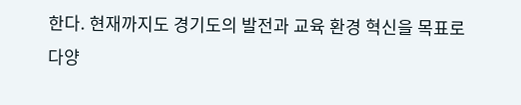한다. 현재까지도 경기도의 발전과 교육 환경 혁신을 목표로 다양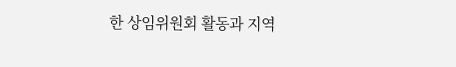한 상임위원회 활동과 지역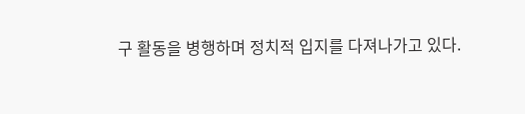구 활동을 병행하며 정치적 입지를 다져나가고 있다.